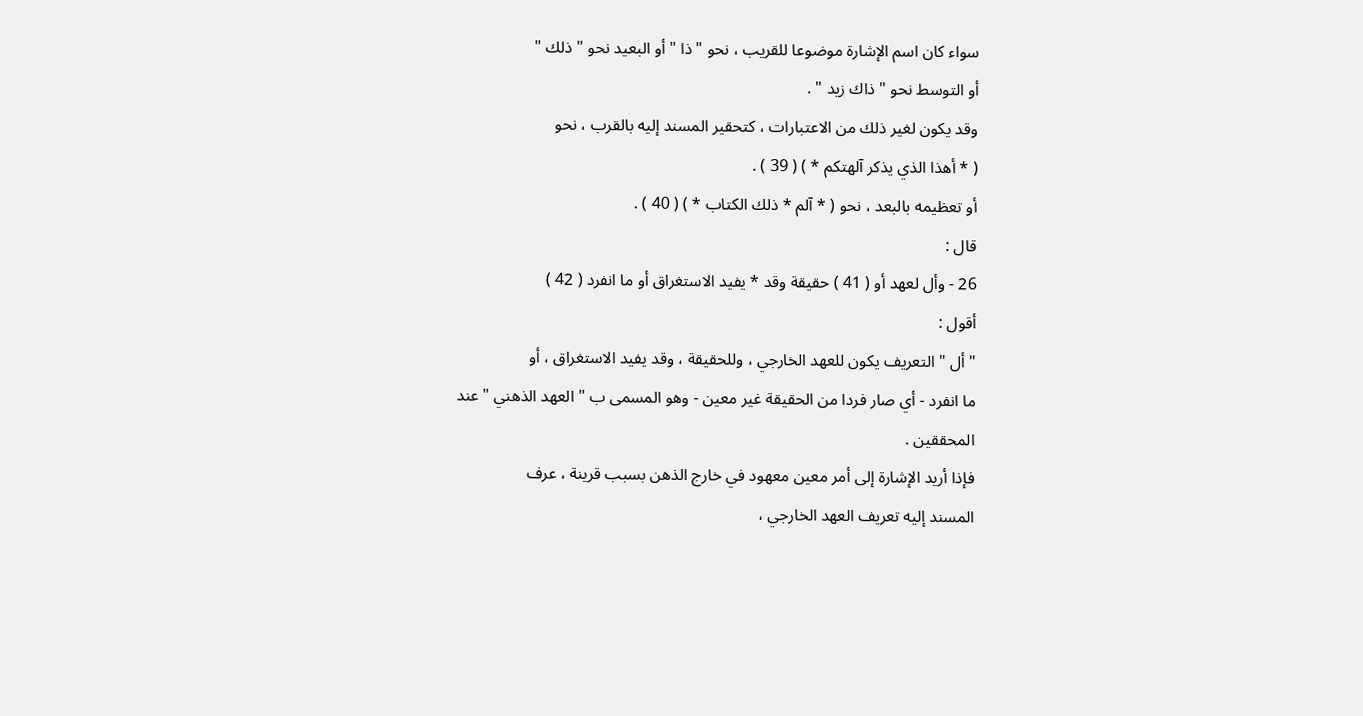سواء كان اسم الإشارة موضوعا للقريب ، نحو " ذا " أو البعيد نحو " ذلك "
أو التوسط نحو " ذاك زيد " .
وقد يكون لغير ذلك من الاعتبارات ، كتحقير المسند إليه بالقرب ، نحو
( * أهذا الذي يذكر آلهتكم * ) ( 39 ) .
أو تعظيمه بالبعد ، نحو ( * آلم * ذلك الكتاب * ) ( 40 ) .
قال :
26 - وأل لعهد أو ( 41 ) حقيقة وقد * يفيد الاستغراق أو ما انفرد ( 42 )
أقول :
" أل " التعريف يكون للعهد الخارجي ، وللحقيقة ، وقد يفيد الاستغراق ، أو
ما انفرد - أي صار فردا من الحقيقة غير معين - وهو المسمى ب " العهد الذهني " عند
المحققين .
فإذا أريد الإشارة إلى أمر معين معهود في خارج الذهن بسبب قرينة ، عرف
المسند إليه تعريف العهد الخارجي ،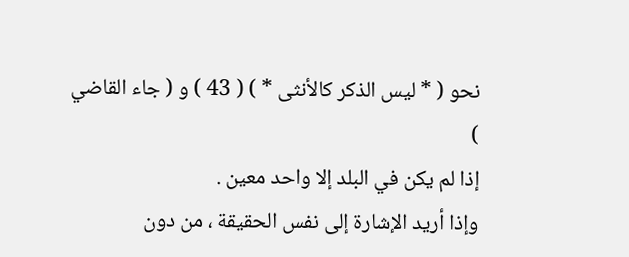نحو ( * ليس الذكر كالأنثى * ) ( 43 ) و ( جاء القاضي )
إذا لم يكن في البلد إلا واحد معين .
وإذا أريد الإشارة إلى نفس الحقيقة ، من دون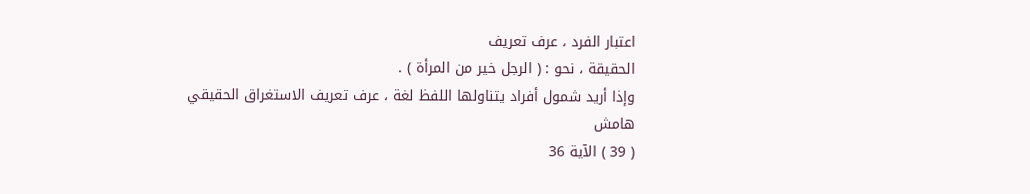اعتبار الفرد ، عرف تعريف
الحقيقة ، نحو : ( الرجل خير من المرأة ) .
وإذا أريد شمول أفراد يتناولها اللفظ لغة ، عرف تعريف الاستغراق الحقيقي
هامش
( 39 ) الآية 36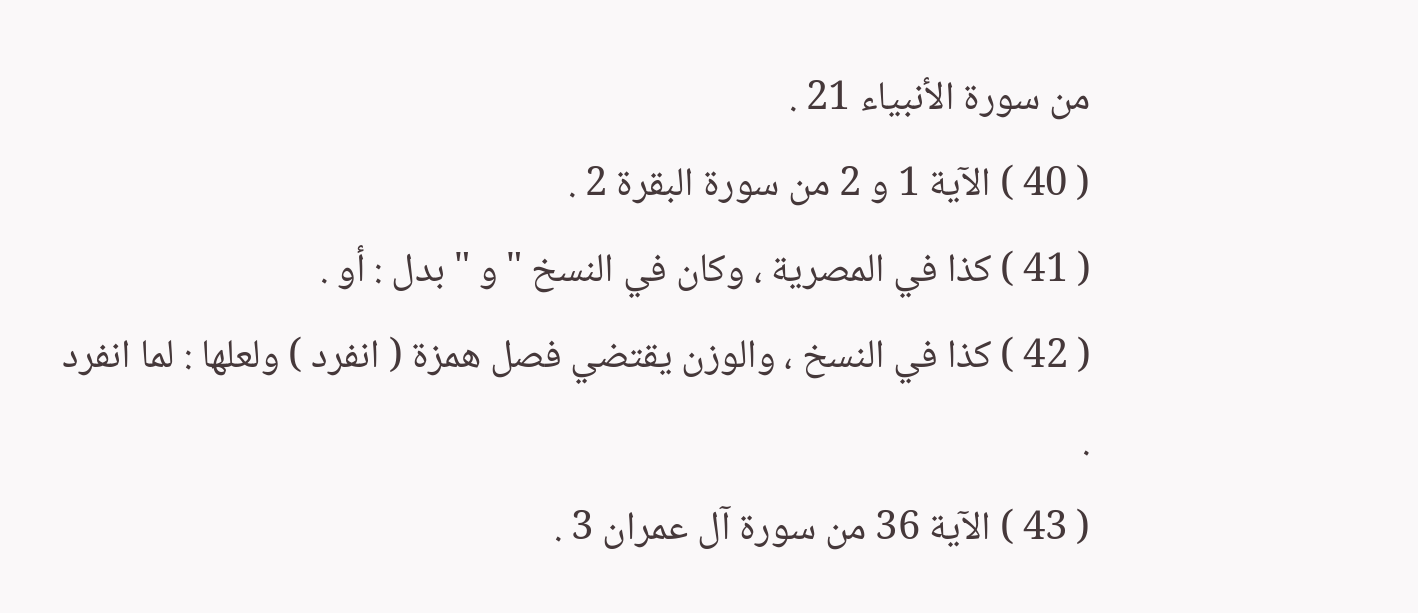من سورة الأنبياء 21 .
( 40 ) الآية 1 و 2 من سورة البقرة 2 .
( 41 ) كذا في المصرية ، وكان في النسخ " و " بدل : أو .
( 42 ) كذا في النسخ ، والوزن يقتضي فصل همزة ( انفرد ) ولعلها : لما انفرد .
( 43 ) الآية 36 من سورة آل عمران 3 .